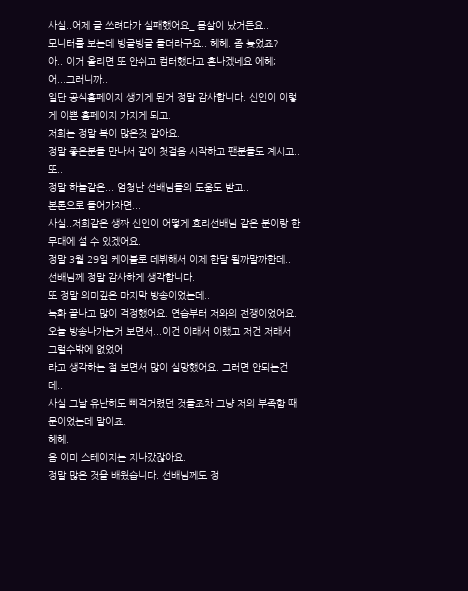사실..어제 글 쓰려다가 실패했어요_ 몸살이 났거든요..
모니터를 보는데 빙글빙글 돌더라구요.. 헤헤. 좀 늦었죠?
아.. 이거 올리면 또 안쉬고 컴터했다고 혼나겠네요 에헤;
어...그러니까..
일단 공식홈페이지 생기게 된거 정말 감사합니다. 신인이 이렇게 이쁜 홈페이지 가지게 되고.
저희는 정말 복이 많은것 같아요.
정말 좋은분들 만나서 같이 첫걸음 시작하고 팬분들도 계시고.. 또..
정말 하늘같은... 엄청난 선배님들의 도움도 받고..
본론으로 들어가자면...
사실..저희같은 생짜 신인이 어떻게 효리선배님 같은 분이랑 한 무대에 설 수 있겠어요.
정말 3월 29일 케이블로 데뷔해서 이제 한달 될까말까한데..
선배님께 정말 감사하게 생각합니다.
또 정말 의미깊은 마지막 방송이었는데..
녹화 끝나고 많이 걱정했어요. 연습부터 저와의 전쟁이었어요.
오늘 방송나가는거 보면서...이건 이래서 이랬고 저건 저래서 그럴수밖에 없었어
라고 생각하는 절 보면서 많이 실망했어요. 그러면 안되는건데..
사실 그날 유난히도 삐걱거렸던 것들조차 그냥 저의 부족함 때문이었는데 말이죠.
헤헤.
음 이미 스테이지는 지나갔잖아요.
정말 많은 것을 배웠습니다. 선배님께도 정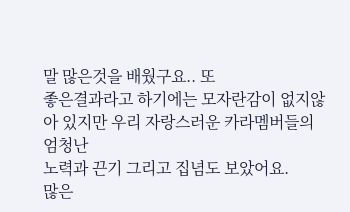말 많은것을 배웠구요.. 또
좋은결과라고 하기에는 모자란감이 없지않아 있지만 우리 자랑스러운 카라멤버들의 엄청난
노력과 끈기 그리고 집념도 보았어요.
많은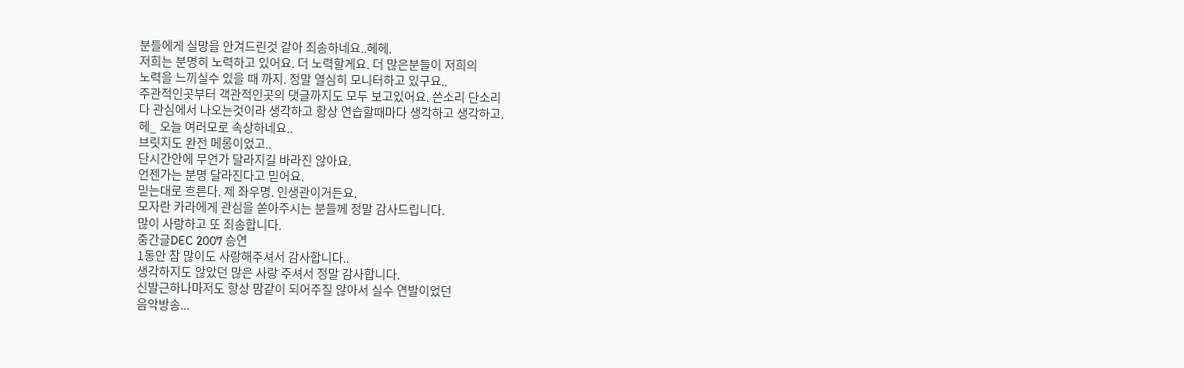분들에게 실망을 안겨드린것 같아 죄송하네요..헤헤.
저희는 분명히 노력하고 있어요. 더 노력할게요. 더 많은분들이 저희의
노력을 느끼실수 있을 때 까지. 정말 열심히 모니터하고 있구요..
주관적인곳부터 객관적인곳의 댓글까지도 모두 보고있어요. 쓴소리 단소리
다 관심에서 나오는것이라 생각하고 항상 연습할때마다 생각하고 생각하고.
헤_ 오늘 여러모로 속상하네요..
브릿지도 완전 메롱이었고..
단시간안에 무언가 달라지길 바라진 않아요.
언젠가는 분명 달라진다고 믿어요.
믿는대로 흐른다. 제 좌우명. 인생관이거든요.
모자란 카라에게 관심을 쏟아주시는 분들께 정말 감사드립니다.
많이 사랑하고 또 죄송합니다.
중간글DEC 2007 승연
1동안 참 많이도 사랑해주셔서 감사합니다..
생각하지도 않았던 많은 사랑 주셔서 정말 감사합니다.
신발근하나마저도 항상 맘같이 되어주질 않아서 실수 연발이었던
음악방송...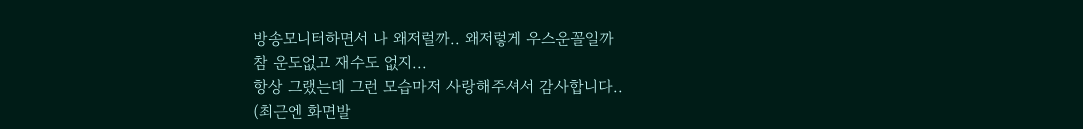방송모니터하면서 나 왜저럴까.. 왜저렇게 우스운꼴일까
참 운도없고 재수도 없지...
항상 그랬는데 그런 모습마저 사랑해주셔서 감사합니다..
(최근엔 화면발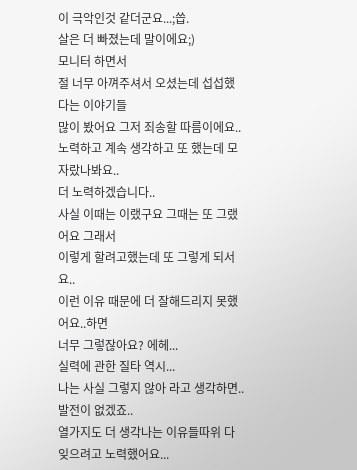이 극악인것 같더군요...;씁.
살은 더 빠졌는데 말이에요;)
모니터 하면서
절 너무 아껴주셔서 오셨는데 섭섭했다는 이야기들
많이 봤어요 그저 죄송할 따름이에요..
노력하고 계속 생각하고 또 했는데 모자랐나봐요..
더 노력하겠습니다..
사실 이때는 이랬구요 그때는 또 그랬어요 그래서
이렇게 할려고했는데 또 그렇게 되서요..
이런 이유 때문에 더 잘해드리지 못했어요..하면
너무 그렇잖아요? 에헤...
실력에 관한 질타 역시...
나는 사실 그렇지 않아 라고 생각하면.. 발전이 없겠죠..
열가지도 더 생각나는 이유들따위 다 잊으려고 노력했어요...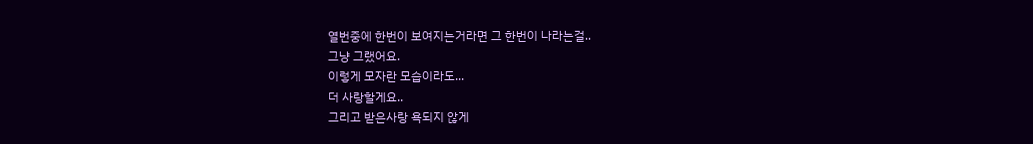열번중에 한번이 보여지는거라면 그 한번이 나라는걸..
그냥 그랬어요.
이렇게 모자란 모습이라도...
더 사랑할게요..
그리고 받은사랑 욕되지 않게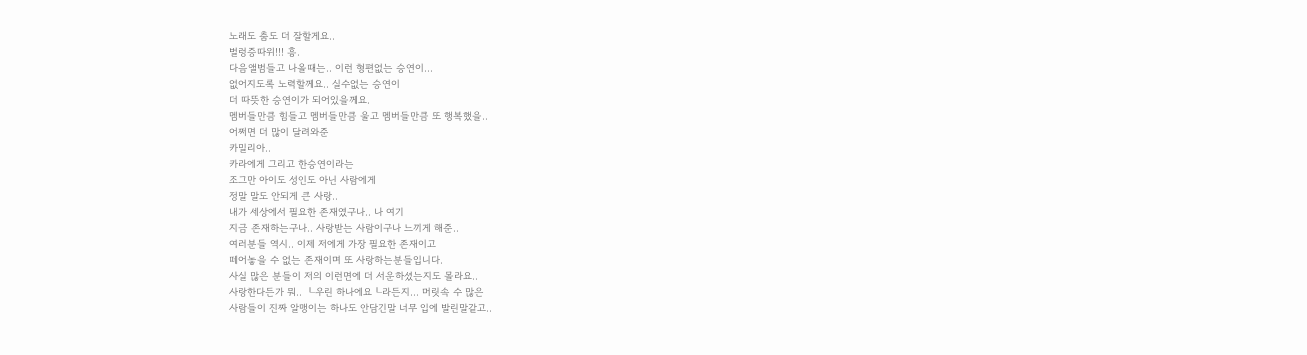노래도 춤도 더 잘할게요..
벌렁증따위!!! 흥.
다음앨범들고 나올때는.. 이런 형편없는 승연이...
없어지도록 노력할께요.. 실수없는 승연이
더 따뜻한 승연이가 되어있을께요.
멤버들만큼 힘들고 멤버들만큼 울고 멤버들만큼 또 행복했을..
어쩌면 더 많이 달려와준
카밀리아..
카라에게 그리고 한승연이라는
조그만 아이도 성인도 아닌 사람에게
정말 말도 안되게 큰 사랑..
내가 세상에서 필요한 존재였구나.. 나 여기
지금 존재하는구나.. 사랑받는 사람이구나 느끼게 해준..
여러분들 역시.. 이제 저에게 가장 필요한 존재이고
떼어놓을 수 없는 존재이며 또 사랑하는분들입니다.
사실 많은 분들이 저의 이런면에 더 서운하셨는지도 몰라요..
사랑한다든가 뭐.. ┖우린 하나에요┖라든지... 머릿속 수 많은
사람들이 진짜 알맹이는 하나도 안담긴말 너무 입에 발린말같고..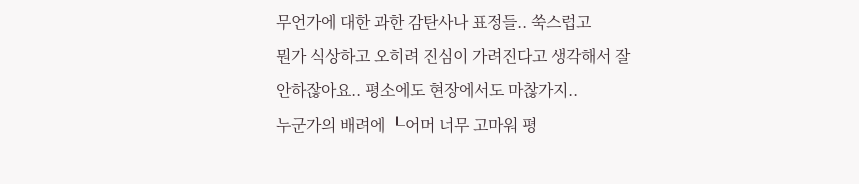무언가에 대한 과한 감탄사나 표정들.. 쑥스럽고
뭔가 식상하고 오히려 진심이 가려진다고 생각해서 잘
안하잖아요.. 평소에도 현장에서도 마찮가지..
누군가의 배려에 ┖어머 너무 고마워 평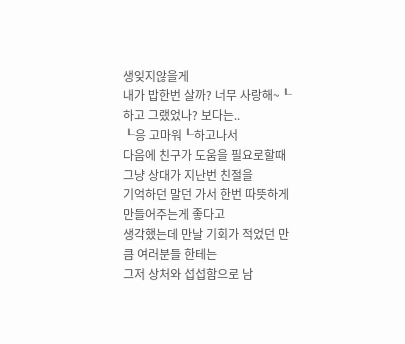생잊지않을게
내가 밥한번 살까? 너무 사랑해~┖하고 그랬었나? 보다는..
┖응 고마워┖하고나서
다음에 친구가 도움을 필요로할때 그냥 상대가 지난번 친절을
기억하던 말던 가서 한번 따뜻하게 만들어주는게 좋다고
생각했는데 만날 기회가 적었던 만큼 여러분들 한테는
그저 상처와 섭섭함으로 남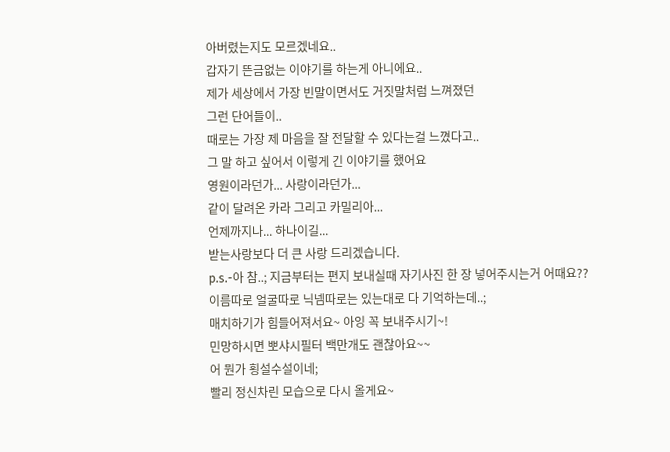아버렸는지도 모르겠네요..
갑자기 뜬금없는 이야기를 하는게 아니에요..
제가 세상에서 가장 빈말이면서도 거짓말처럼 느껴졌던
그런 단어들이..
때로는 가장 제 마음을 잘 전달할 수 있다는걸 느꼈다고..
그 말 하고 싶어서 이렇게 긴 이야기를 했어요
영원이라던가... 사랑이라던가...
같이 달려온 카라 그리고 카밀리아...
언제까지나... 하나이길...
받는사랑보다 더 큰 사랑 드리겠습니다.
p.s.-아 참..; 지금부터는 편지 보내실때 자기사진 한 장 넣어주시는거 어때요??
이름따로 얼굴따로 닉넴따로는 있는대로 다 기억하는데..;
매치하기가 힘들어져서요~ 아잉 꼭 보내주시기~!
민망하시면 뽀샤시필터 백만개도 괜찮아요~~
어 뭔가 횡설수설이네;
빨리 정신차린 모습으로 다시 올게요~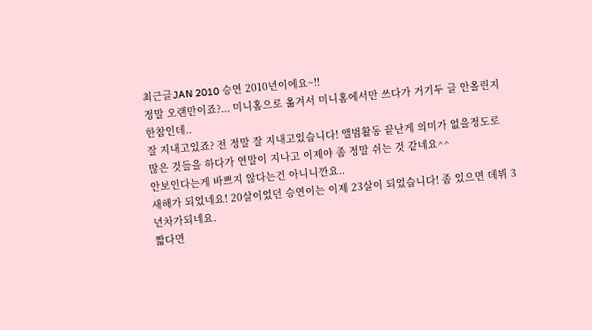최근글JAN 2010 승연 2010년이에요~!!
정말 오랜만이죠?... 미니홈으로 옮겨서 미니홈에서만 쓰다가 거기두 글 안올린지 한참인데..
잘 지내고있죠? 전 정말 잘 지내고있습니다! 앨범활동 끝난게 의미가 없을정도로
많은 것들을 하다가 연말이 지나고 이제야 좀 정말 쉬는 것 같네요^^
안보인다는게 바쁘지 않다는건 아니니깐요..
새해가 되었네요! 20살이었던 승연이는 이제 23살이 되었습니다! 좀 있으면 데뷔 3년차가되네요.
짧다면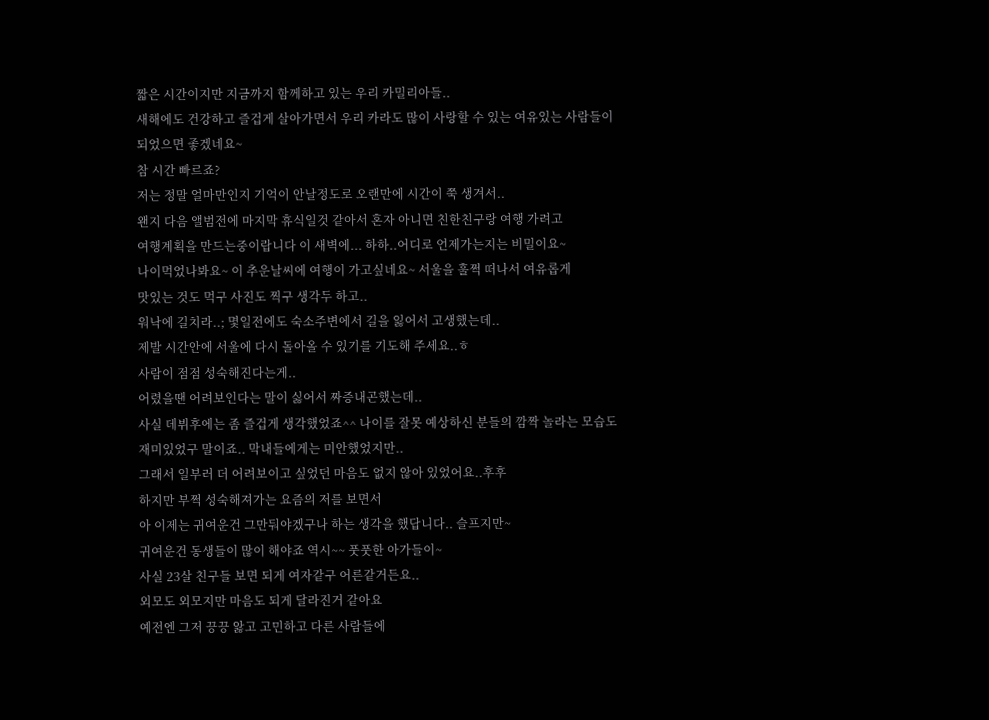짧은 시간이지만 지금까지 함께하고 있는 우리 카밀리아들..
새해에도 건강하고 즐겁게 살아가면서 우리 카라도 많이 사랑할 수 있는 여유있는 사람들이
되었으면 좋겠네요~
참 시간 빠르죠?
저는 정말 얼마만인지 기억이 안날정도로 오랜만에 시간이 쭉 생겨서..
왠지 다음 앨범전에 마지막 휴식일것 같아서 혼자 아니면 친한친구랑 여행 가려고
여행계획을 만드는중이랍니다 이 새벽에... 하하..어디로 언제가는지는 비밀이요~
나이먹었나봐요~ 이 추운날씨에 여행이 가고싶네요~ 서울을 훌쩍 떠나서 여유롭게
맛있는 것도 먹구 사진도 찍구 생각두 하고..
워낙에 길치라..; 몇일전에도 숙소주변에서 길을 잃어서 고생했는데..
제발 시간안에 서울에 다시 돌아올 수 있기를 기도해 주세요..ㅎ
사람이 점점 성숙해진다는게..
어렸을땐 어려보인다는 말이 싫어서 짜증내곤했는데..
사실 데뷔후에는 좀 즐겁게 생각했었죠^^ 나이를 잘못 예상하신 분들의 깜짝 놀라는 모습도
재미있었구 말이죠.. 막내들에게는 미안했었지만..
그래서 일부러 더 어려보이고 싶었던 마음도 없지 않아 있었어요..후후
하지만 부쩍 성숙해져가는 요즘의 저를 보면서
아 이제는 귀여운건 그만둬야겠구나 하는 생각을 했답니다.. 슬프지만~
귀여운건 동생들이 많이 해야죠 역시~~ 풋풋한 아가들이~
사실 23살 친구들 보면 되게 여자같구 어른같거든요..
외모도 외모지만 마음도 되게 달라진거 같아요
예전엔 그저 끙끙 앓고 고민하고 다른 사람들에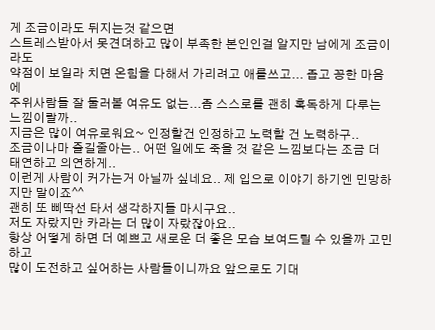게 조금이라도 뒤지는것 같으면
스트레스받아서 못견뎌하고 많이 부족한 본인인걸 알지만 남에게 조금이라도
약점이 보일라 치면 온힘을 다해서 가리려고 애를쓰고... 좁고 꽁한 마음에
주위사람들 잘 둘러볼 여유도 없는...좀 스스로를 괜히 혹독하게 다루는 느낌이랄까..
지금은 많이 여유로워요~ 인정할건 인정하고 노력할 건 노력하구..
조금이나마 즐길줄아는.. 어떤 일에도 죽을 것 같은 느낌보다는 조금 더 태연하고 의연하게..
이런게 사람이 커가는거 아닐까 싶네요.. 제 입으로 이야기 하기엔 민망하지만 말이죠^^
괜히 또 삐딱선 타서 생각하지들 마시구요..
저도 자랐지만 카라는 더 많이 자랐잖아요..
항상 어떻게 하면 더 예쁘고 새로운 더 좋은 모습 보여드릴 수 있을까 고민하고
많이 도전하고 싶어하는 사람들이니까요 앞으로도 기대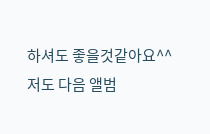하셔도 좋을것같아요^^
저도 다음 앨범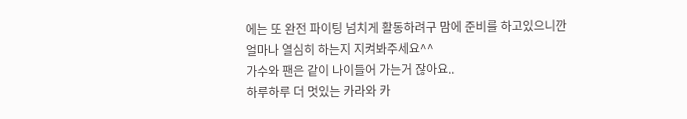에는 또 완전 파이팅 넘치게 활동하려구 맘에 준비를 하고있으니깐
얼마나 열심히 하는지 지켜봐주세요^^
가수와 팬은 같이 나이들어 가는거 잖아요..
하루하루 더 멋있는 카라와 카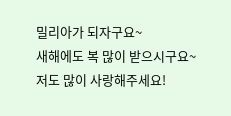밀리아가 되자구요~
새해에도 복 많이 받으시구요~
저도 많이 사랑해주세요!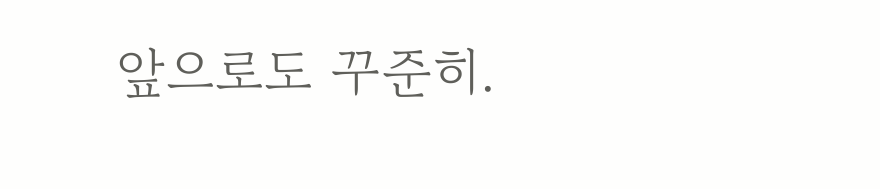앞으로도 꾸준히.